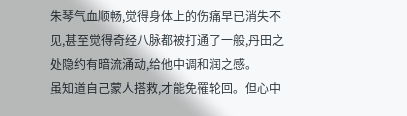朱琴气血顺畅,觉得身体上的伤痛早已消失不见,甚至觉得奇经八脉都被打通了一般,丹田之处隐约有暗流涌动,给他中调和润之感。
虽知道自己蒙人搭救,才能免罹轮回。但心中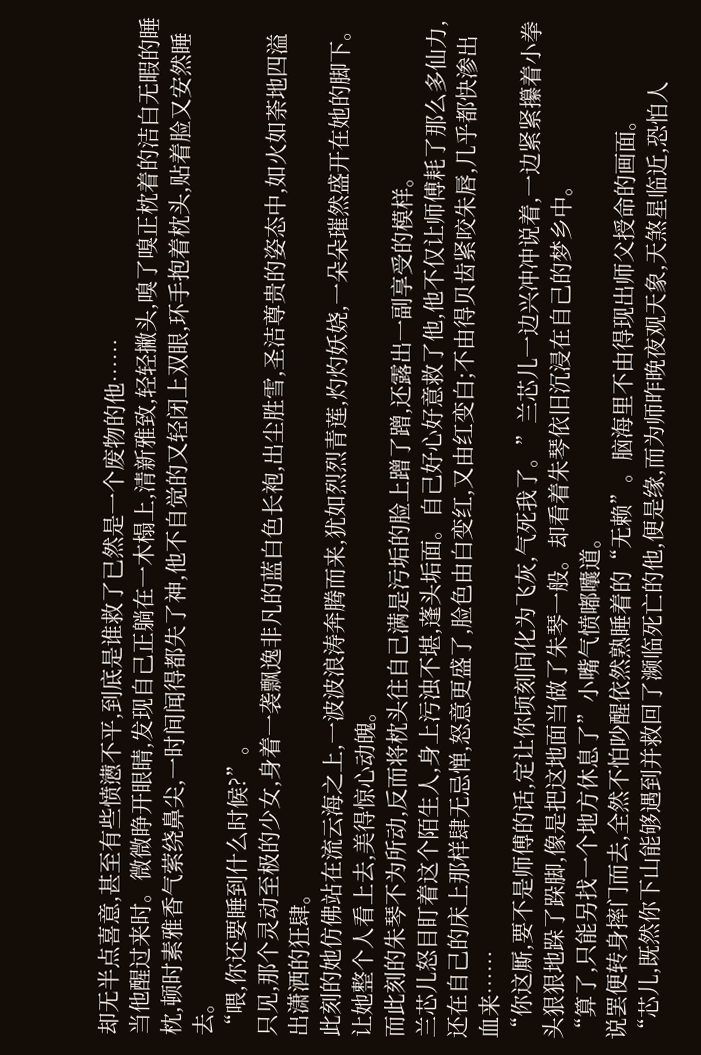却无半点喜意,甚至有些愤懑不平,到底是谁救了已然是一个废物的他……
当他醒过来时。微微睁开眼睛,发现自己正躺在一木榻上,清新雅致,轻轻撇头,嗅了嗅正枕着的洁白无暇的睡枕,顿时素雅香气萦绕鼻尖,一时间闻得都失了神,他不自觉的又轻闭上双眼,环手抱着枕头,贴着脸又安然睡去。
“喂,你还要睡到什么时候?”。
只见,那个灵动至极的少女,身着一袭飘逸非凡的蓝白色长袍,出尘胜雪,圣洁尊贵的姿态中,如火如荼地四溢出潇洒的狂肆。
此刻的她仿佛站在流云海之上,一波波浪涛奔腾而来,犹如烈烈青莲,灼灼妖娆,一朵朵璀然盛开在她的脚下。让她整个人看上去,美得惊心动魄。
而此刻的朱琴不为所动,反而将枕头往自己满是污垢的脸上蹭了蹭,还露出一副享受的模样。
兰芯儿怒目盯着这个陌生人,身上污浊不堪,蓬头垢面。自己好心好意救了他,他不仅让师傅耗了那么多仙力,还在自己的床上那样肆无忌惮,怒意更盛了,脸色由白变红,又由红变白;不由得贝齿紧咬朱唇,几乎都快渗出血来……
“你这厮,要不是师傅的话,定让你顷刻间化为飞灰,气死我了。”兰芯儿一边兴冲冲说着,一边紧紧攥着小拳头狠狠地跺了跺脚,像是把这地面当做了朱琴一般。却看着朱琴依旧沉浸在自己的梦乡中。
“算了,只能另找一个地方休息了”小嘴气愤嘟囔道。
说罢便转身摔门而去,全然不怕吵醒依然熟睡着的“无赖”。脑海里不由得现出师父授命的画面。
“芯儿,既然你下山能够遇到并救回了濒临死亡的他,便是缘,而为师昨晚夜观天象,天煞星临近,恐怕人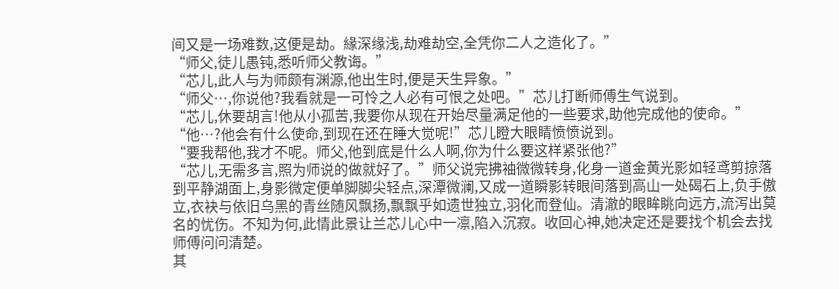间又是一场难数,这便是劫。緣深缘浅,劫难劫空,全凭你二人之造化了。”
“师父,徒儿愚钝,悉听师父教诲。”
“芯儿,此人与为师颇有渊源,他出生时,便是天生异象。”
“师父…,你说他?我看就是一可怜之人必有可恨之处吧。”芯儿打断师傅生气说到。
“芯儿,休要胡言!他从小孤苦,我要你从现在开始尽量满足他的一些要求,助他完成他的使命。”
“他…?他会有什么使命,到现在还在睡大觉呢!”芯儿瞪大眼睛愤愤说到。
“要我帮他,我才不呢。师父,他到底是什么人啊,你为什么要这样紧张他?”
“芯儿,无需多言,照为师说的做就好了。”师父说完拂袖微微转身,化身一道金黄光影如轻鸢剪掠落到平静湖面上,身影微定便单脚脚尖轻点,深潭微澜,又成一道瞬影转眼间落到高山一处碣石上,负手傲立,衣袂与依旧乌黑的青丝随风飘扬,飘飘乎如遗世独立,羽化而登仙。清澈的眼眸眺向远方,流泻出莫名的忧伤。不知为何,此情此景让兰芯儿心中一凛,陷入沉寂。收回心神,她决定还是要找个机会去找师傅问问清楚。
其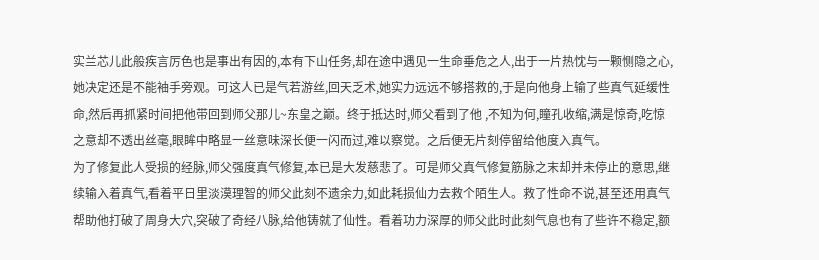实兰芯儿此般疾言厉色也是事出有因的,本有下山任务,却在途中遇见一生命垂危之人,出于一片热忱与一颗恻隐之心,她决定还是不能袖手旁观。可这人已是气若游丝,回天乏术,她实力远远不够搭救的,于是向他身上输了些真气延缓性命,然后再抓紧时间把他带回到师父那儿~东皇之巅。终于抵达时,师父看到了他 ,不知为何,瞳孔收缩,满是惊奇,吃惊之意却不透出丝毫,眼眸中略显一丝意味深长便一闪而过,难以察觉。之后便无片刻停留给他度入真气。
为了修复此人受损的经脉,师父强度真气修复,本已是大发慈悲了。可是师父真气修复筋脉之末却并未停止的意思,继续输入着真气,看着平日里淡漠理智的师父此刻不遗余力,如此耗损仙力去救个陌生人。救了性命不说,甚至还用真气帮助他打破了周身大穴,突破了奇经八脉,给他铸就了仙性。看着功力深厚的师父此时此刻气息也有了些许不稳定,额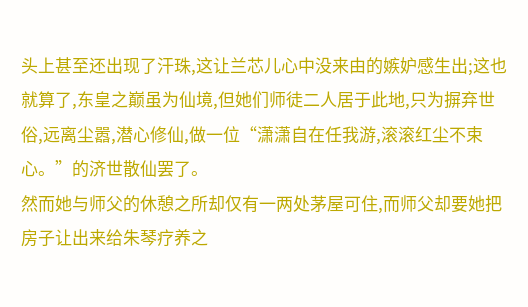头上甚至还出现了汗珠,这让兰芯儿心中没来由的嫉妒感生出;这也就算了,东皇之巅虽为仙境,但她们师徒二人居于此地,只为摒弃世俗,远离尘嚣,潜心修仙,做一位“潇潇自在任我游,滚滚红尘不束心。”的济世散仙罢了。
然而她与师父的休憩之所却仅有一两处茅屋可住,而师父却要她把房子让出来给朱琴疗养之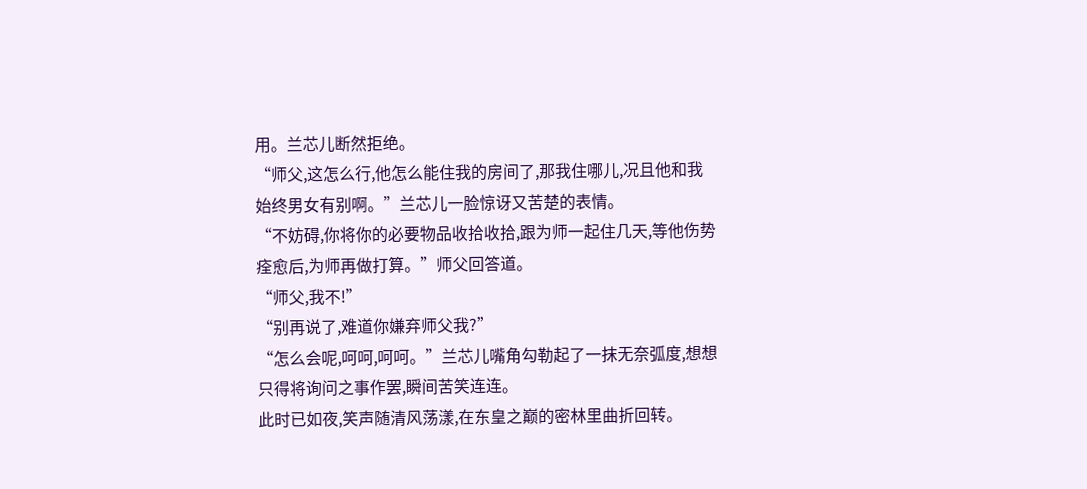用。兰芯儿断然拒绝。
“师父,这怎么行,他怎么能住我的房间了,那我住哪儿,况且他和我始终男女有别啊。”兰芯儿一脸惊讶又苦楚的表情。
“不妨碍,你将你的必要物品收拾收拾,跟为师一起住几天,等他伤势痊愈后,为师再做打算。”师父回答道。
“师父,我不!”
“别再说了,难道你嫌弃师父我?”
“怎么会呢,呵呵,呵呵。”兰芯儿嘴角勾勒起了一抹无奈弧度,想想只得将询问之事作罢,瞬间苦笑连连。
此时已如夜,笑声随清风荡漾,在东皇之巅的密林里曲折回转。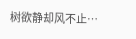树欲静却风不止…